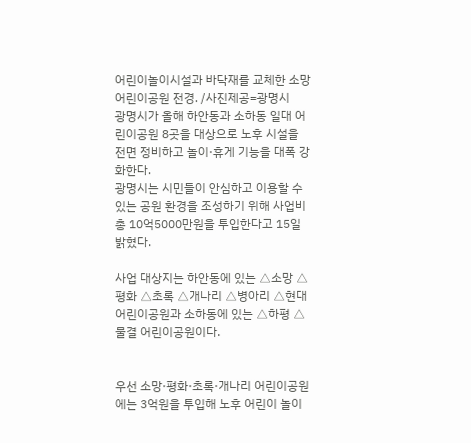어린이놀이시설과 바닥재를 교체한 소망어린이공원 전경. /사진제공=광명시
광명시가 올해 하안동과 소하동 일대 어린이공원 8곳을 대상으로 노후 시설을 전면 정비하고 놀이·휴게 기능을 대폭 강화한다.
광명시는 시민들이 안심하고 이용할 수 있는 공원 환경을 조성하기 위해 사업비 총 10억5000만원을 투입한다고 15일 밝혔다.

사업 대상지는 하안동에 있는 △소망 △평화 △초록 △개나리 △병아리 △현대 어린이공원과 소하동에 있는 △하평 △물결 어린이공원이다.


우선 소망·평화·초록·개나리 어린이공원에는 3억원을 투입해 노후 어린이 놀이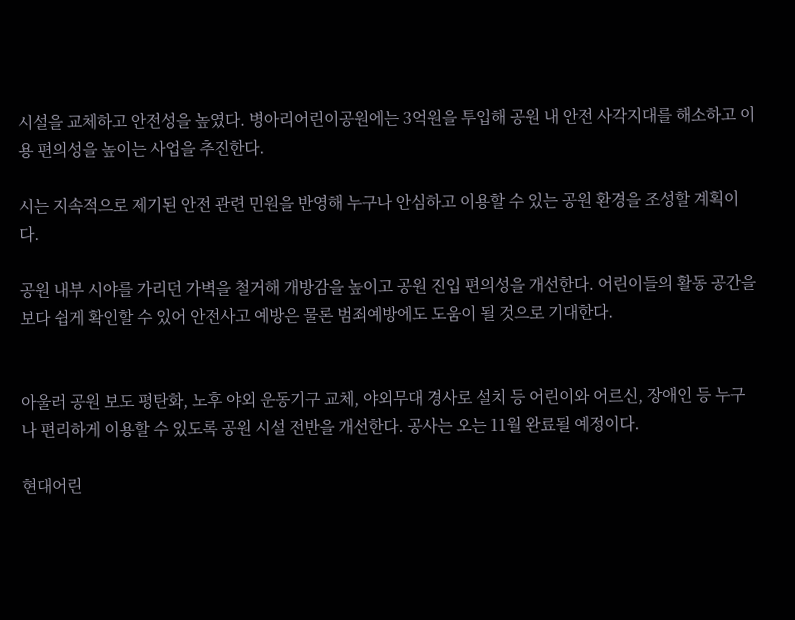시설을 교체하고 안전성을 높였다. 병아리어린이공원에는 3억원을 투입해 공원 내 안전 사각지대를 해소하고 이용 편의성을 높이는 사업을 추진한다.

시는 지속적으로 제기된 안전 관련 민원을 반영해 누구나 안심하고 이용할 수 있는 공원 환경을 조성할 계획이다.

공원 내부 시야를 가리던 가벽을 철거해 개방감을 높이고 공원 진입 편의성을 개선한다. 어린이들의 활동 공간을 보다 쉽게 확인할 수 있어 안전사고 예방은 물론 범죄예방에도 도움이 될 것으로 기대한다.


아울러 공원 보도 평탄화, 노후 야외 운동기구 교체, 야외무대 경사로 설치 등 어린이와 어르신, 장애인 등 누구나 편리하게 이용할 수 있도록 공원 시설 전반을 개선한다. 공사는 오는 11월 완료될 예정이다.

현대어린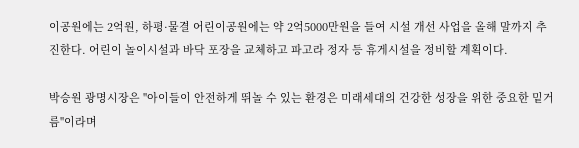이공원에는 2억원, 하평·물결 어린이공원에는 약 2억5000만원을 들여 시설 개선 사업을 올해 말까지 추진한다. 어린이 놀이시설과 바닥 포장을 교체하고 파고라 정자 등 휴게시설을 정비할 계획이다.

박승원 광명시장은 "아이들이 안전하게 뛰놀 수 있는 환경은 미래세대의 건강한 성장을 위한 중요한 밑거름"이라며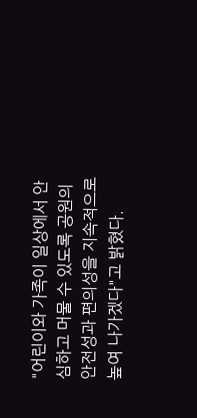"어린이와 가족이 일상에서 안심하고 머물 수 있도록 공원의 안전성과 편의성을 지속적으로 높여 나가겠다"고 밝혔다.